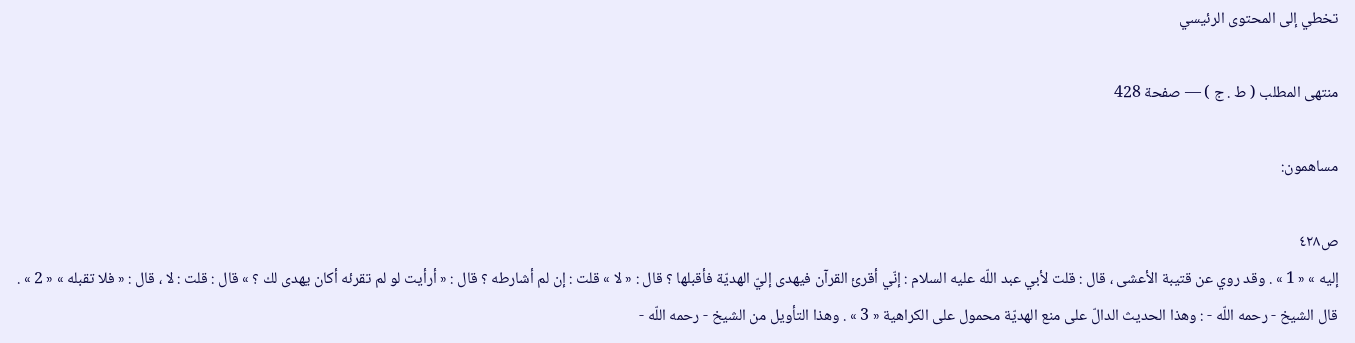تخطي إلى المحتوى الرئيسي

منتهى المطلب ( ط . ج ) — صفحة 428

مساهمون:

ص٤٢٨
إليه » « 1 » . وقد روي عن قتيبة الأعشى ، قال : قلت لأبي عبد اللّه عليه السلام : إنّي أقرئ القرآن فيهدى إليّ الهديّة فأقبلها ؟ قال : « لا » قلت : إن لم أشارطه ؟ قال : « أرأيت لو لم تقرئه أكان يهدى لك ؟ » قال : قلت : لا ، قال : « فلا تقبله » « 2 » . قال الشيخ - رحمه اللّه - : وهذا الحديث الدالّ على منع الهديّة محمول على الكراهية « 3 » . وهذا التأويل من الشيخ - رحمه اللّه -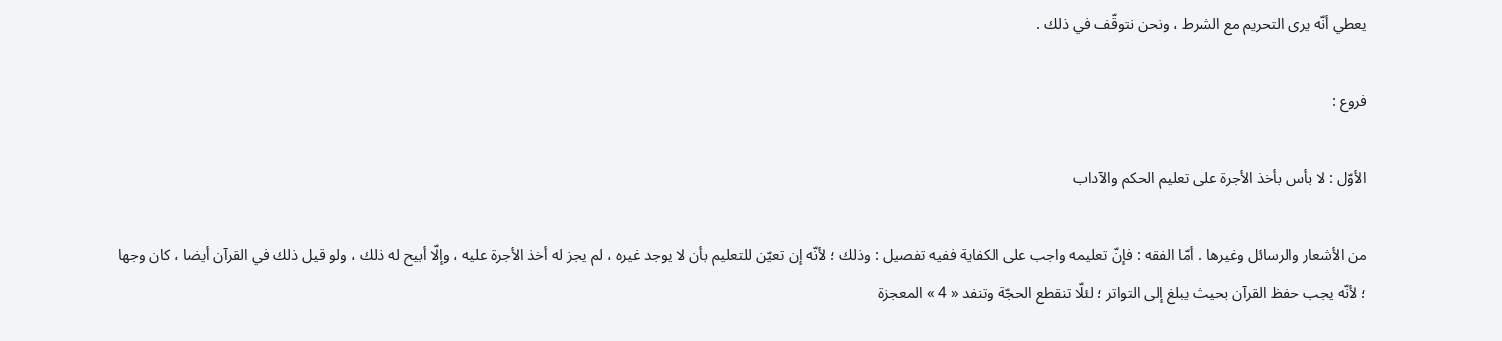يعطي أنّه يرى التحريم مع الشرط ، ونحن نتوقّف في ذلك .

فروع :

الأوّل : لا بأس بأخذ الأجرة على تعليم الحكم والآداب

من الأشعار والرسائل وغيرها . أمّا الفقه : فإنّ تعليمه واجب على الكفاية ففيه تفصيل : وذلك ؛ لأنّه إن تعيّن للتعليم بأن لا يوجد غيره ، لم يجز له أخذ الأجرة عليه ، وإلّا أبيح له ذلك ، ولو قيل ذلك في القرآن أيضا ، كان وجها ؛ لأنّه يجب حفظ القرآن بحيث يبلغ إلى التواتر ؛ لئلّا تنقطع الحجّة وتنفد « 4 » المعجزة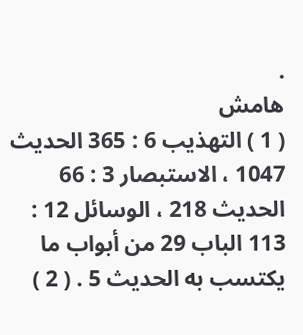.
هامش
( 1 ) التهذيب 6 : 365 الحديث 1047 ، الاستبصار 3 : 66 الحديث 218 ، الوسائل 12 : 113 الباب 29 من أبواب ما يكتسب به الحديث 5 . ( 2 )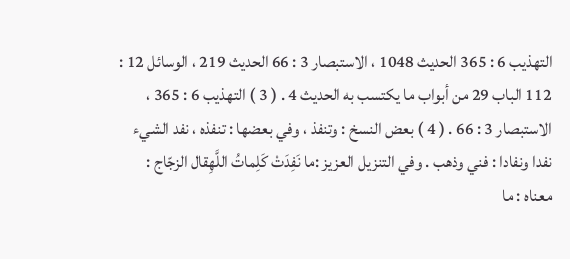التهذيب 6 : 365 الحديث 1048 ، الاستبصار 3 : 66 الحديث 219 ، الوسائل 12 : 112 الباب 29 من أبواب ما يكتسب به الحديث 4 . ( 3 ) التهذيب 6 : 365 ، الاستبصار 3 : 66 . ( 4 ) بعض النسخ : وتنفذ ، وفي بعضها : تنفذه ، نفد الشيء نفدا ونفادا : فني وذهب . وفي التنزيل العزيز :ما نَفِدَتْ كَلِماتُ اللَّهِقال الزجّاج : معناه : ما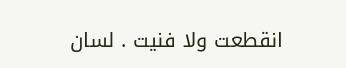انقطعت ولا فنيت . لسان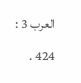العرب 3 : 424 .